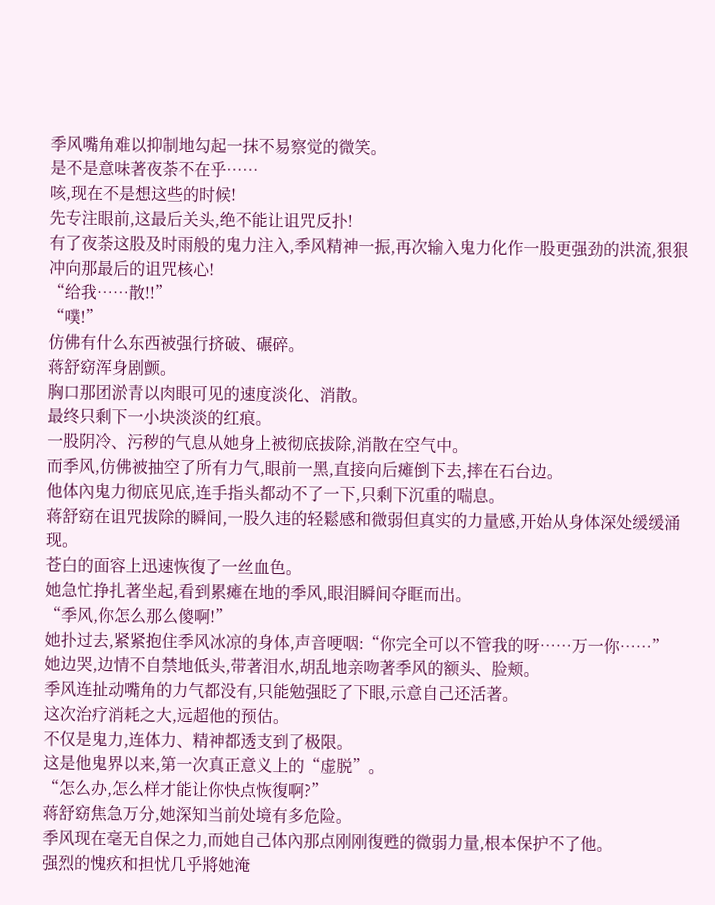季风嘴角难以抑制地勾起一抹不易察觉的微笑。
是不是意味著夜荼不在乎……
咳,现在不是想这些的时候!
先专注眼前,这最后关头,绝不能让诅咒反扑!
有了夜荼这股及时雨般的鬼力注入,季风精神一振,再次输入鬼力化作一股更强劲的洪流,狠狠冲向那最后的诅咒核心!
“给我……散!!”
“噗!”
仿佛有什么东西被强行挤破、碾碎。
蒋舒窈浑身剧颤。
胸口那团淤青以肉眼可见的速度淡化、消散。
最终只剩下一小块淡淡的红痕。
一股阴冷、污秽的气息从她身上被彻底拔除,消散在空气中。
而季风,仿佛被抽空了所有力气,眼前一黑,直接向后瘫倒下去,摔在石台边。
他体內鬼力彻底见底,连手指头都动不了一下,只剩下沉重的喘息。
蒋舒窈在诅咒拔除的瞬间,一股久违的轻鬆感和微弱但真实的力量感,开始从身体深处缓缓涌现。
苍白的面容上迅速恢復了一丝血色。
她急忙挣扎著坐起,看到累瘫在地的季风,眼泪瞬间夺眶而出。
“季风,你怎么那么傻啊!”
她扑过去,紧紧抱住季风冰凉的身体,声音哽咽:“你完全可以不管我的呀……万一你……”
她边哭,边情不自禁地低头,带著泪水,胡乱地亲吻著季风的额头、脸颊。
季风连扯动嘴角的力气都没有,只能勉强眨了下眼,示意自己还活著。
这次治疗消耗之大,远超他的预估。
不仅是鬼力,连体力、精神都透支到了极限。
这是他鬼界以来,第一次真正意义上的“虚脱”。
“怎么办,怎么样才能让你快点恢復啊?”
蒋舒窈焦急万分,她深知当前处境有多危险。
季风现在毫无自保之力,而她自己体內那点刚刚復甦的微弱力量,根本保护不了他。
强烈的愧疚和担忧几乎將她淹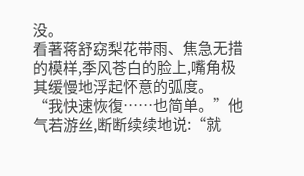没。
看著蒋舒窈梨花带雨、焦急无措的模样,季风苍白的脸上,嘴角极其缓慢地浮起怀意的弧度。
“我快速恢復……也简单。”他气若游丝,断断续续地说:“就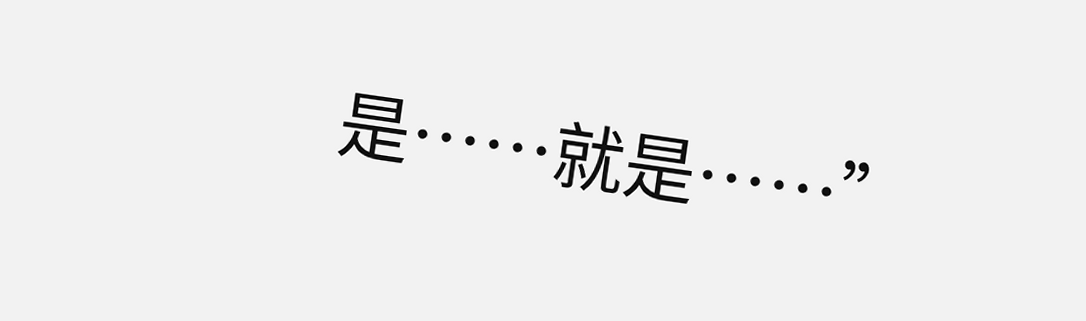是……就是……”